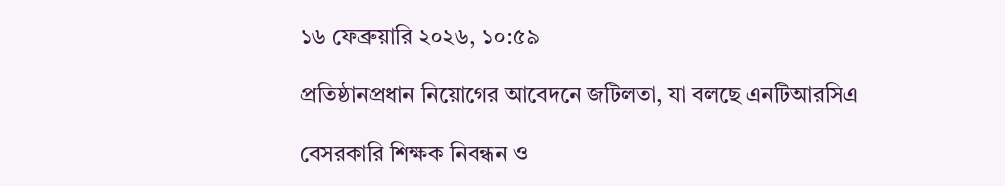১৬ ফেব্রুয়ারি ২০২৬, ১০:৫৯

প্রতিষ্ঠানপ্রধান নিয়োগের আবেদনে জটিলতা, যা বলছে এনটিআরসিএ

বেসরকারি শিক্ষক নিবন্ধন ও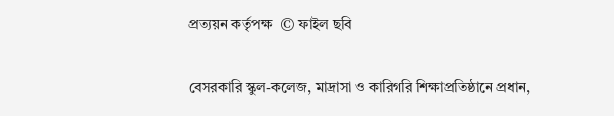প্রত্যয়ন কর্তৃপক্ষ  © ফাইল ছবি

বেসরকারি স্কুল-কলেজ, মাদ্রাসা ও কারিগরি শিক্ষাপ্রতিষ্ঠানে প্রধান,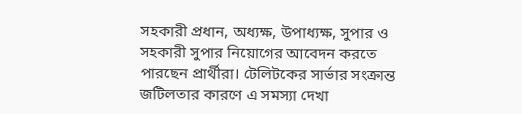সহকারী প্রধান, অধ্যক্ষ, উপাধ্যক্ষ, সুপার ও সহকারী সুপার নিয়োগের আবেদন করতে পারছেন প্রার্থীরা। টেলিটকের সার্ভার সংক্রান্ত জটিলতার কারণে এ সমস্যা দেখা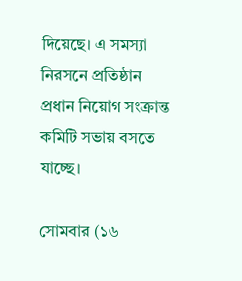দিয়েছে। এ সমস্যা নিরসনে প্রতিষ্ঠান প্রধান নিয়োগ সংক্রান্ত কমিটি সভায় বসতে যাচ্ছে।

সোমবার (১৬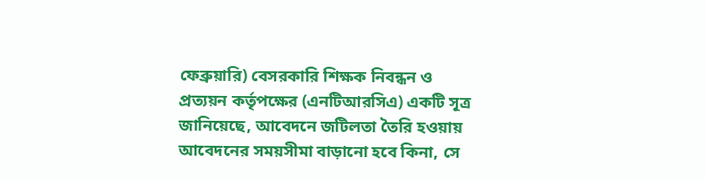ফেব্রুয়ারি) বেসরকারি শিক্ষক নিবন্ধন ও প্রত্যয়ন কর্তৃপক্ষের (এনটিআরসিএ) একটি সূত্র জানিয়েছে, আবেদনে জটিলতা তৈরি হওয়ায় আবেদনের সময়সীমা বাড়ানো হবে কিনা, সে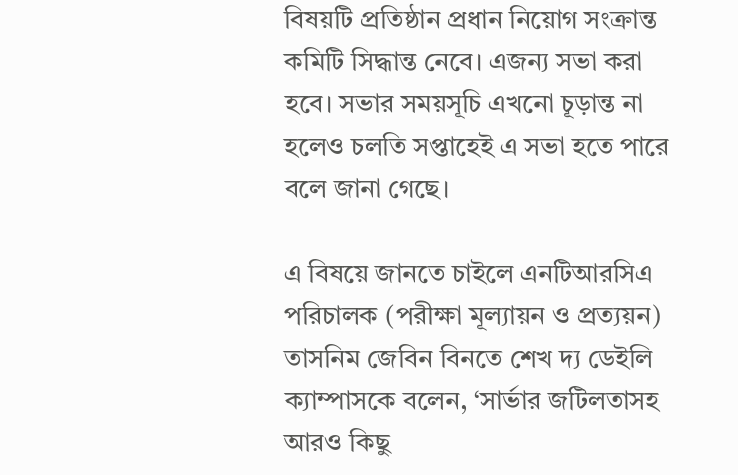বিষয়টি প্রতিষ্ঠান প্রধান নিয়োগ সংক্রান্ত কমিটি সিদ্ধান্ত নেবে। এজন্য সভা করা হবে। সভার সময়সূচি এখনো চূড়ান্ত না হলেও চলতি সপ্তাহেই এ সভা হতে পারে বলে জানা গেছে।

এ বিষয়ে জানতে চাইলে এনটিআরসিএ পরিচালক (পরীক্ষা মূল্যায়ন ও প্রত্যয়ন) তাসনিম জেবিন বিনতে শেখ দ্য ডেইলি ক্যাম্পাসকে বলেন, ‘সার্ভার জটিলতাসহ আরও কিছু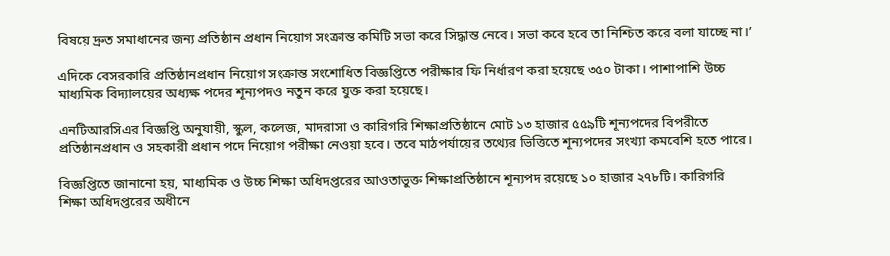বিষয়ে দ্রুত সমাধানের জন্য প্রতিষ্ঠান প্রধান নিয়োগ সংক্রান্ত কমিটি সভা করে সিদ্ধান্ত নেবে। সভা কবে হবে তা নিশ্চিত করে বলা যাচ্ছে না।’

এদিকে বেসরকারি প্রতিষ্ঠানপ্রধান নিয়োগ সংক্রান্ত সংশোধিত বিজ্ঞপ্তিতে পরীক্ষার ফি নির্ধারণ করা হয়েছে ৩৫০ টাকা। পাশাপাশি উচ্চ মাধ্যমিক বিদ্যালয়ের অধ্যক্ষ পদের শূন্যপদও নতুন করে যুক্ত করা হয়েছে।

এনটিআরসিএর বিজ্ঞপ্তি অনুযায়ী, স্কুল, কলেজ, মাদরাসা ও কারিগরি শিক্ষাপ্রতিষ্ঠানে মোট ১৩ হাজার ৫৫৯টি শূন্যপদের বিপরীতে প্রতিষ্ঠানপ্রধান ও সহকারী প্রধান পদে নিয়োগ পরীক্ষা নেওয়া হবে। তবে মাঠপর্যায়ের তথ্যের ভিত্তিতে শূন্যপদের সংখ্যা কমবেশি হতে পারে।

বিজ্ঞপ্তিতে জানানো হয়, মাধ্যমিক ও উচ্চ শিক্ষা অধিদপ্তরের আওতাভুক্ত শিক্ষাপ্রতিষ্ঠানে শূন্যপদ রয়েছে ১০ হাজার ২৭৮টি। কারিগরি শিক্ষা অধিদপ্তরের অধীনে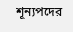শূন্যপদের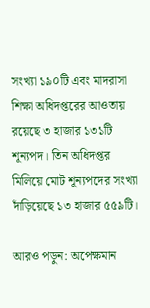সংখ্যা ১৯০টি এবং মাদরাসা শিক্ষা অধিদপ্তরের আওতায় রয়েছে ৩ হাজার ১৩১টি শূন্যপদ। তিন অধিদপ্তর মিলিয়ে মোট শূন্যপদের সংখ্যা দাঁড়িয়েছে ১৩ হাজার ৫৫৯টি।

আরও পড়ুন: অপেক্ষমান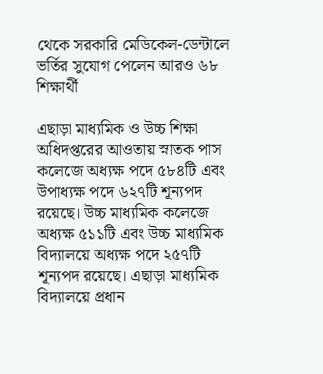থেকে সরকারি মেডিকেল-ডেন্টালে ভর্তির সুযোগ পেলেন আরও ৬৮ শিক্ষার্থী

এছাড়া মাধ্যমিক ও উচ্চ শিক্ষা অধিদপ্তরের আওতায় স্নাতক পাস কলেজে অধ্যক্ষ পদে ৫৮৪টি এবং উপাধ্যক্ষ পদে ৬২৭টি শূন্যপদ রয়েছে। উচ্চ মাধ্যমিক কলেজে অধ্যক্ষ ৫১১টি এবং উচ্চ মাধ্যমিক বিদ্যালয়ে অধ্যক্ষ পদে ২৫৭টি শূন্যপদ রয়েছে। এছাড়া মাধ্যমিক বিদ্যালয়ে প্রধান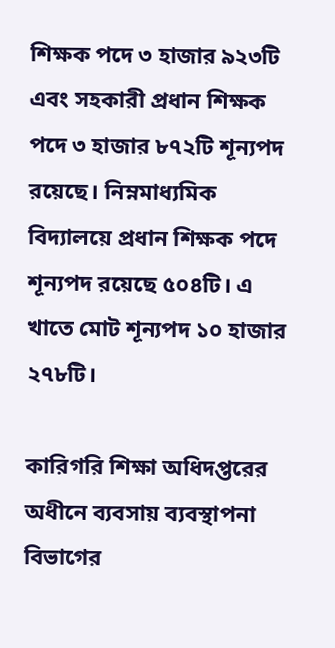শিক্ষক পদে ৩ হাজার ৯২৩টি এবং সহকারী প্রধান শিক্ষক পদে ৩ হাজার ৮৭২টি শূন্যপদ রয়েছে। নিম্নমাধ্যমিক বিদ্যালয়ে প্রধান শিক্ষক পদে শূন্যপদ রয়েছে ৫০৪টি। এ খাতে মোট শূন্যপদ ১০ হাজার ২৭৮টি।

কারিগরি শিক্ষা অধিদপ্তরের অধীনে ব্যবসায় ব্যবস্থাপনা বিভাগের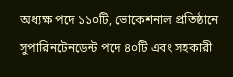অধ্যক্ষ পদে ১১০টি, ভোকেশনাল প্রতিষ্ঠানে সুপারিনটেনডেন্ট পদে ৪০টি এবং সহকারী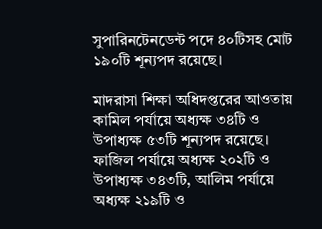সুপারিনটেনডেন্ট পদে ৪০টিসহ মোট ১৯০টি শূন্যপদ রয়েছে।

মাদরাসা শিক্ষা অধিদপ্তরের আওতায় কামিল পর্যায়ে অধ্যক্ষ ৩৪টি ও উপাধ্যক্ষ ৫৩টি শূন্যপদ রয়েছে। ফাজিল পর্যায়ে অধ্যক্ষ ২০২টি ও উপাধ্যক্ষ ৩৪৩টি, আলিম পর্যায়ে অধ্যক্ষ ২১৯টি ও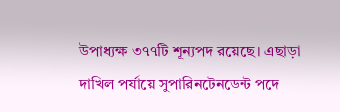উপাধ্যক্ষ ৩৭৭টি শূন্যপদ রয়েছে। এছাড়া দাখিল পর্যায়ে সুপারিনটেনডেন্ট পদে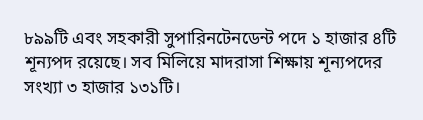৮৯৯টি এবং সহকারী সুপারিনটেনডেন্ট পদে ১ হাজার ৪টি শূন্যপদ রয়েছে। সব মিলিয়ে মাদরাসা শিক্ষায় শূন্যপদের সংখ্যা ৩ হাজার ১৩১টি।